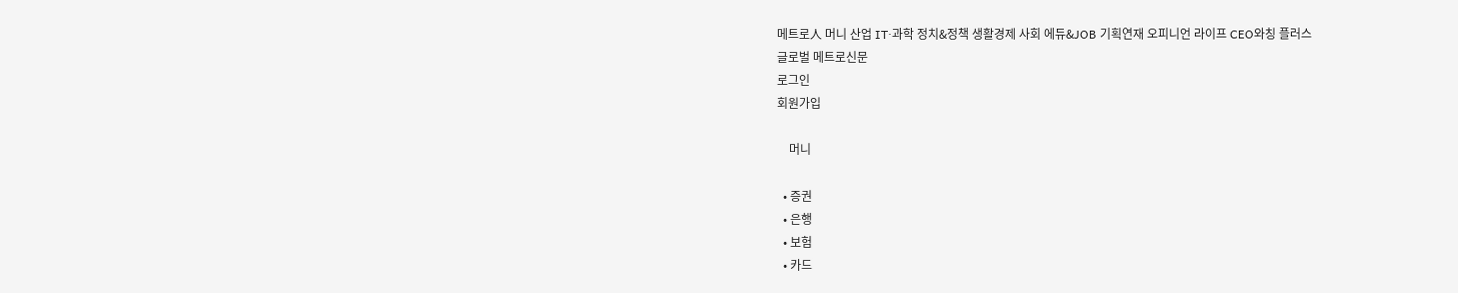메트로人 머니 산업 IT·과학 정치&정책 생활경제 사회 에듀&JOB 기획연재 오피니언 라이프 CEO와칭 플러스
글로벌 메트로신문
로그인
회원가입

    머니

  • 증권
  • 은행
  • 보험
  • 카드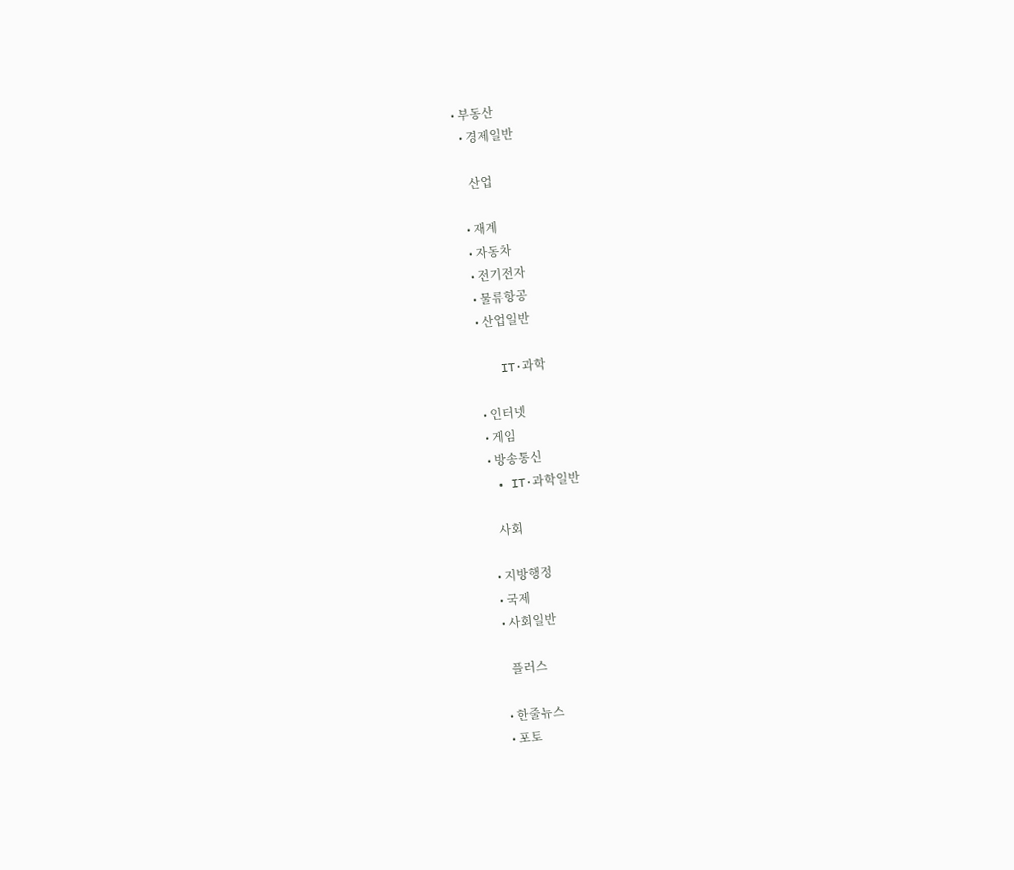• 부동산
  • 경제일반

    산업

  • 재계
  • 자동차
  • 전기전자
  • 물류항공
  • 산업일반

    IT·과학

  • 인터넷
  • 게임
  • 방송통신
  • IT·과학일반

    사회

  • 지방행정
  • 국제
  • 사회일반

    플러스

  • 한줄뉴스
  • 포토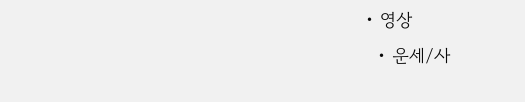• 영상
  • 운세/사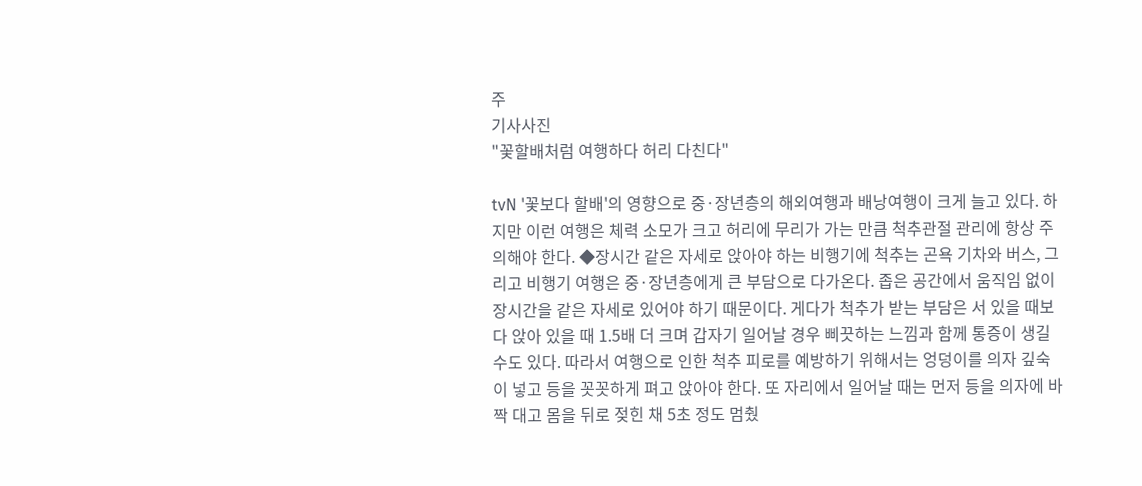주
기사사진
"꽃할배처럼 여행하다 허리 다친다"

tvN '꽃보다 할배'의 영향으로 중·장년층의 해외여행과 배낭여행이 크게 늘고 있다. 하지만 이런 여행은 체력 소모가 크고 허리에 무리가 가는 만큼 척추관절 관리에 항상 주의해야 한다. ◆장시간 같은 자세로 앉아야 하는 비행기에 척추는 곤욕 기차와 버스, 그리고 비행기 여행은 중·장년층에게 큰 부담으로 다가온다. 좁은 공간에서 움직임 없이 장시간을 같은 자세로 있어야 하기 때문이다. 게다가 척추가 받는 부담은 서 있을 때보다 앉아 있을 때 1.5배 더 크며 갑자기 일어날 경우 삐끗하는 느낌과 함께 통증이 생길 수도 있다. 따라서 여행으로 인한 척추 피로를 예방하기 위해서는 엉덩이를 의자 깊숙이 넣고 등을 꼿꼿하게 펴고 앉아야 한다. 또 자리에서 일어날 때는 먼저 등을 의자에 바짝 대고 몸을 뒤로 젖힌 채 5초 정도 멈췄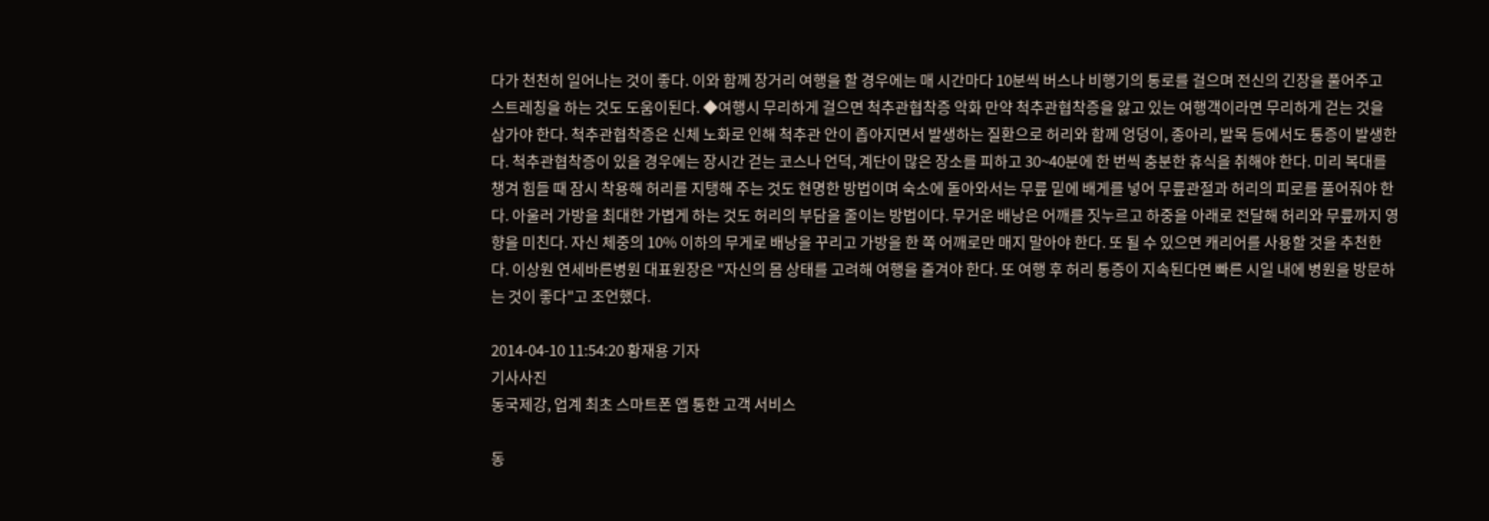다가 천천히 일어나는 것이 좋다. 이와 함께 장거리 여행을 할 경우에는 매 시간마다 10분씩 버스나 비행기의 통로를 걸으며 전신의 긴장을 풀어주고 스트레칭을 하는 것도 도움이된다. ◆여행시 무리하게 걸으면 척추관협착증 악화 만약 척추관협착증을 앓고 있는 여행객이라면 무리하게 걷는 것을 삼가야 한다. 척추관협착증은 신체 노화로 인해 척추관 안이 좁아지면서 발생하는 질환으로 허리와 함께 엉덩이, 종아리, 발목 등에서도 통증이 발생한다. 척추관협착증이 있을 경우에는 장시간 걷는 코스나 언덕, 계단이 많은 장소를 피하고 30~40분에 한 번씩 충분한 휴식을 취해야 한다. 미리 복대를 챙겨 힘들 때 잠시 착용해 허리를 지탱해 주는 것도 현명한 방법이며 숙소에 돌아와서는 무릎 밑에 배게를 넣어 무릎관절과 허리의 피로를 풀어줘야 한다. 아울러 가방을 최대한 가볍게 하는 것도 허리의 부담을 줄이는 방법이다. 무거운 배낭은 어깨를 짓누르고 하중을 아래로 전달해 허리와 무릎까지 영향을 미친다. 자신 체중의 10% 이하의 무게로 배낭을 꾸리고 가방을 한 쪽 어깨로만 매지 말아야 한다. 또 될 수 있으면 캐리어를 사용할 것을 추천한다. 이상원 연세바른병원 대표원장은 "자신의 몸 상태를 고려해 여행을 즐겨야 한다. 또 여행 후 허리 통증이 지속된다면 빠른 시일 내에 병원을 방문하는 것이 좋다"고 조언했다.

2014-04-10 11:54:20 황재용 기자
기사사진
동국제강, 업계 최초 스마트폰 앱 통한 고객 서비스

동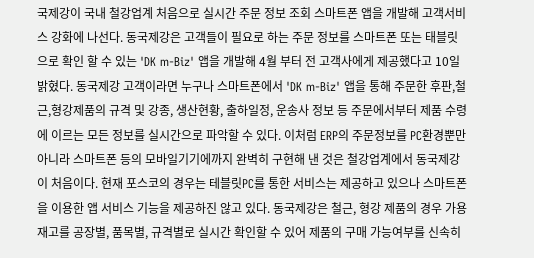국제강이 국내 철강업계 처음으로 실시간 주문 정보 조회 스마트폰 앱을 개발해 고객서비스 강화에 나선다. 동국제강은 고객들이 필요로 하는 주문 정보를 스마트폰 또는 태블릿으로 확인 할 수 있는 'DK m-Biz' 앱을 개발해 4월 부터 전 고객사에게 제공했다고 10일 밝혔다. 동국제강 고객이라면 누구나 스마트폰에서 'DK m-Biz' 앱을 통해 주문한 후판,철근,형강제품의 규격 및 강종, 생산현황, 출하일정, 운송사 정보 등 주문에서부터 제품 수령에 이르는 모든 정보를 실시간으로 파악할 수 있다. 이처럼 ERP의 주문정보를 PC환경뿐만 아니라 스마트폰 등의 모바일기기에까지 완벽히 구현해 낸 것은 철강업계에서 동국제강이 처음이다. 현재 포스코의 경우는 테블릿PC를 통한 서비스는 제공하고 있으나 스마트폰을 이용한 앱 서비스 기능을 제공하진 않고 있다. 동국제강은 철근, 형강 제품의 경우 가용 재고를 공장별, 품목별, 규격별로 실시간 확인할 수 있어 제품의 구매 가능여부를 신속히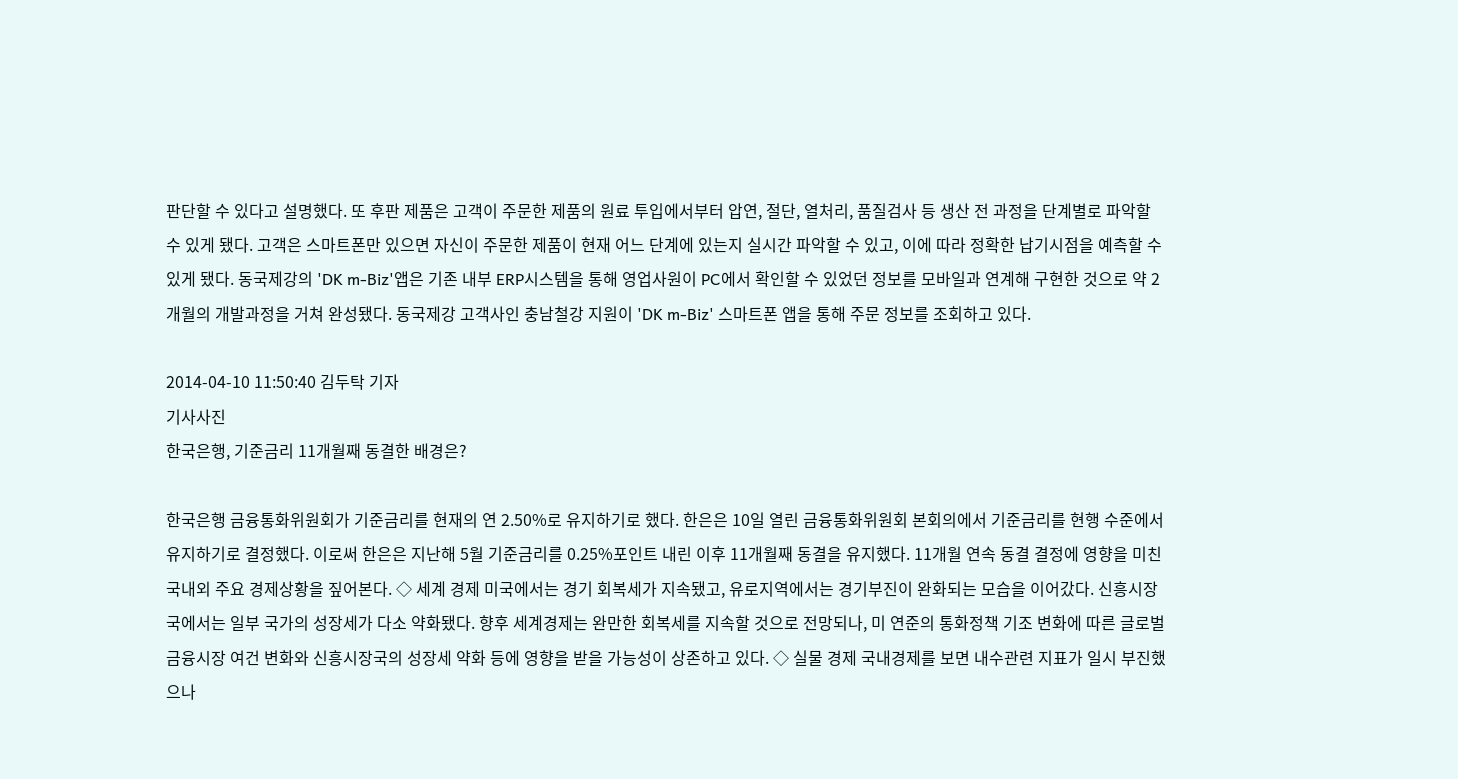판단할 수 있다고 설명했다. 또 후판 제품은 고객이 주문한 제품의 원료 투입에서부터 압연, 절단, 열처리, 품질검사 등 생산 전 과정을 단계별로 파악할 수 있게 됐다. 고객은 스마트폰만 있으면 자신이 주문한 제품이 현재 어느 단계에 있는지 실시간 파악할 수 있고, 이에 따라 정확한 납기시점을 예측할 수 있게 됐다. 동국제강의 'DK m-Biz'앱은 기존 내부 ERP시스템을 통해 영업사원이 PC에서 확인할 수 있었던 정보를 모바일과 연계해 구현한 것으로 약 2개월의 개발과정을 거쳐 완성됐다. 동국제강 고객사인 충남철강 지원이 'DK m-Biz' 스마트폰 앱을 통해 주문 정보를 조회하고 있다.

2014-04-10 11:50:40 김두탁 기자
기사사진
한국은행, 기준금리 11개월째 동결한 배경은?

한국은행 금융통화위원회가 기준금리를 현재의 연 2.50%로 유지하기로 했다. 한은은 10일 열린 금융통화위원회 본회의에서 기준금리를 현행 수준에서 유지하기로 결정했다. 이로써 한은은 지난해 5월 기준금리를 0.25%포인트 내린 이후 11개월째 동결을 유지했다. 11개월 연속 동결 결정에 영향을 미친 국내외 주요 경제상황을 짚어본다. ◇ 세계 경제 미국에서는 경기 회복세가 지속됐고, 유로지역에서는 경기부진이 완화되는 모습을 이어갔다. 신흥시장국에서는 일부 국가의 성장세가 다소 약화됐다. 향후 세계경제는 완만한 회복세를 지속할 것으로 전망되나, 미 연준의 통화정책 기조 변화에 따른 글로벌 금융시장 여건 변화와 신흥시장국의 성장세 약화 등에 영향을 받을 가능성이 상존하고 있다. ◇ 실물 경제 국내경제를 보면 내수관련 지표가 일시 부진했으나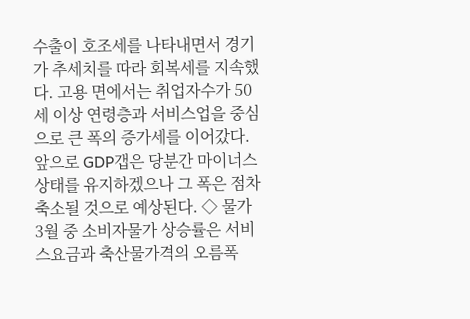수출이 호조세를 나타내면서 경기가 추세치를 따라 회복세를 지속했다. 고용 면에서는 취업자수가 50세 이상 연령층과 서비스업을 중심으로 큰 폭의 증가세를 이어갔다. 앞으로 GDP갭은 당분간 마이너스 상태를 유지하겠으나 그 폭은 점차 축소될 것으로 예상된다. ◇ 물가 3월 중 소비자물가 상승률은 서비스요금과 축산물가격의 오름폭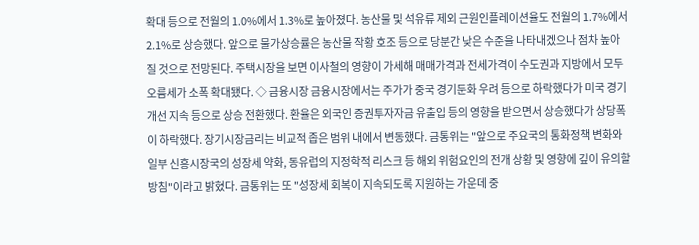확대 등으로 전월의 1.0%에서 1.3%로 높아졌다. 농산물 및 석유류 제외 근원인플레이션율도 전월의 1.7%에서 2.1%로 상승했다. 앞으로 물가상승률은 농산물 작황 호조 등으로 당분간 낮은 수준을 나타내겠으나 점차 높아질 것으로 전망된다. 주택시장을 보면 이사철의 영향이 가세해 매매가격과 전세가격이 수도권과 지방에서 모두 오름세가 소폭 확대됐다. ◇ 금융시장 금융시장에서는 주가가 중국 경기둔화 우려 등으로 하락했다가 미국 경기 개선 지속 등으로 상승 전환했다. 환율은 외국인 증권투자자금 유출입 등의 영향을 받으면서 상승했다가 상당폭이 하락했다. 장기시장금리는 비교적 좁은 범위 내에서 변동했다. 금통위는 "앞으로 주요국의 통화정책 변화와 일부 신흥시장국의 성장세 약화, 동유럽의 지정학적 리스크 등 해외 위험요인의 전개 상황 및 영향에 깊이 유의할 방침"이라고 밝혔다. 금통위는 또 "성장세 회복이 지속되도록 지원하는 가운데 중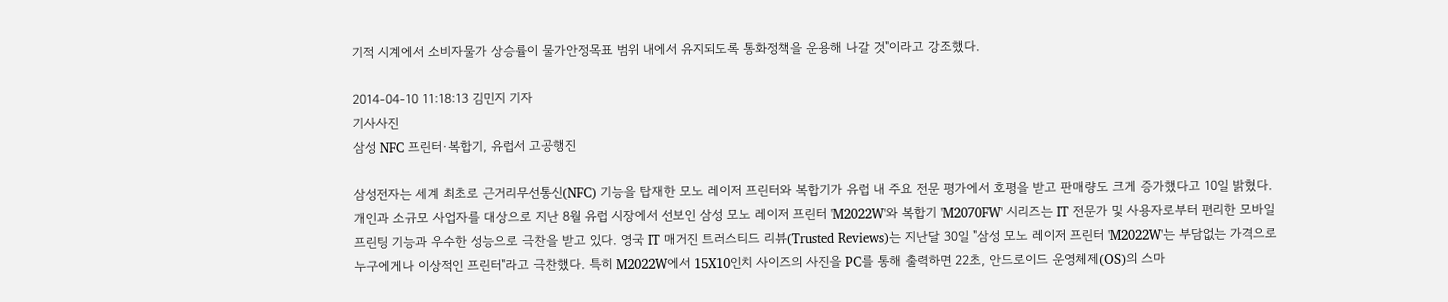기적 시계에서 소비자물가 상승률이 물가안정목표 범위 내에서 유지되도록 통화정책을 운용해 나갈 것"이라고 강조했다.

2014-04-10 11:18:13 김민지 기자
기사사진
삼성 NFC 프린터·복합기, 유럽서 고공행진

삼성전자는 세계 최초로 근거리무선통신(NFC) 기능을 탑재한 모노 레이저 프린터와 복합기가 유럽 내 주요 전문 평가에서 호평을 받고 판매량도 크게 증가했다고 10일 밝혔다. 개인과 소규모 사업자를 대상으로 지난 8월 유럽 시장에서 선보인 삼성 모노 레이저 프린터 'M2022W'와 복합기 'M2070FW' 시리즈는 IT 전문가 및 사용자로부터 편리한 모바일 프린팅 기능과 우수한 성능으로 극찬을 받고 있다. 영국 IT 매거진 트러스티드 리뷰(Trusted Reviews)는 지난달 30일 "삼성 모노 레이저 프린터 'M2022W'는 부담없는 가격으로 누구에게나 이상적인 프린터"라고 극찬했다. 특히 M2022W에서 15X10인치 사이즈의 사진을 PC를 통해 출력하면 22초, 안드로이드 운영체제(OS)의 스마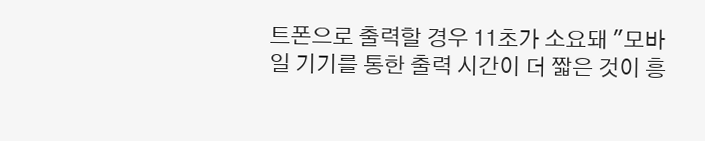트폰으로 출력할 경우 11초가 소요돼 "모바일 기기를 통한 출력 시간이 더 짧은 것이 흥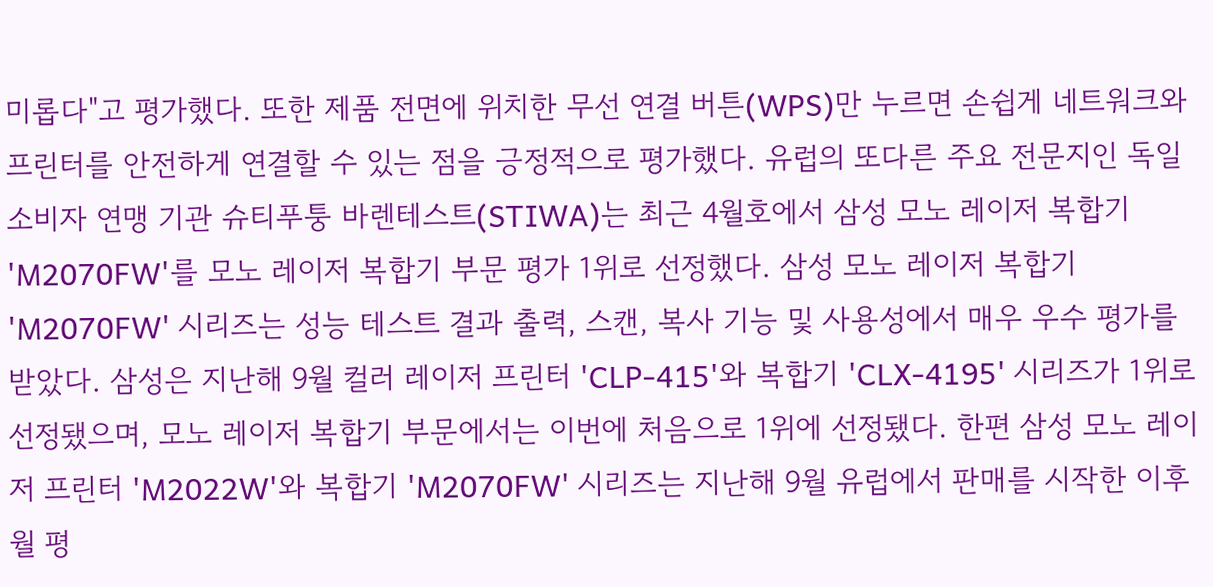미롭다"고 평가했다. 또한 제품 전면에 위치한 무선 연결 버튼(WPS)만 누르면 손쉽게 네트워크와 프린터를 안전하게 연결할 수 있는 점을 긍정적으로 평가했다. 유럽의 또다른 주요 전문지인 독일 소비자 연맹 기관 슈티푸퉁 바렌테스트(STIWA)는 최근 4월호에서 삼성 모노 레이저 복합기 'M2070FW'를 모노 레이저 복합기 부문 평가 1위로 선정했다. 삼성 모노 레이저 복합기 'M2070FW' 시리즈는 성능 테스트 결과 출력, 스캔, 복사 기능 및 사용성에서 매우 우수 평가를 받았다. 삼성은 지난해 9월 컬러 레이저 프린터 'CLP-415'와 복합기 'CLX-4195' 시리즈가 1위로 선정됐으며, 모노 레이저 복합기 부문에서는 이번에 처음으로 1위에 선정됐다. 한편 삼성 모노 레이저 프린터 'M2022W'와 복합기 'M2070FW' 시리즈는 지난해 9월 유럽에서 판매를 시작한 이후 월 평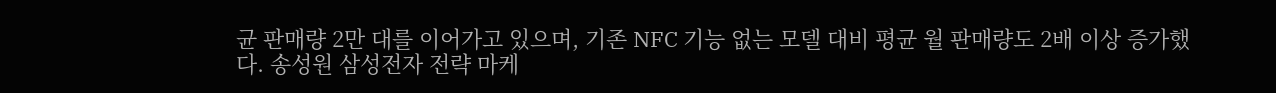균 판매량 2만 대를 이어가고 있으며, 기존 NFC 기능 없는 모델 대비 평균 월 판매량도 2배 이상 증가했다. 송성원 삼성전자 전략 마케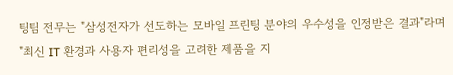팅팀 전무는 "삼성전자가 선도하는 모바일 프린팅 분야의 우수성을 인정받은 결과"라며 "최신 IT 환경과 사용자 편리성을 고려한 제품을 지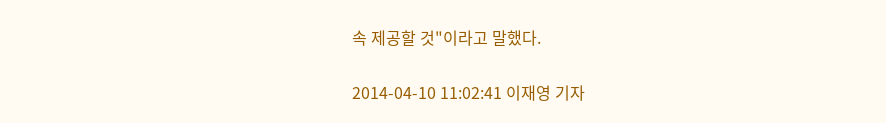속 제공할 것"이라고 말했다.

2014-04-10 11:02:41 이재영 기자